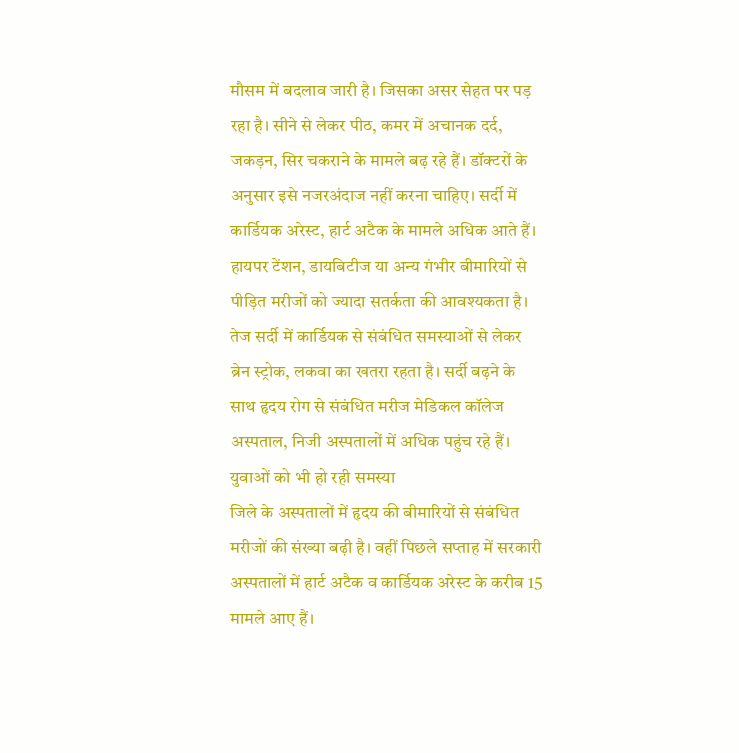मौसम में बदलाव जारी है। जिसका असर सेहत पर पड़ रहा है। सीने से लेकर पीठ, कमर में अचानक दर्द, जकड़न, सिर चकराने के मामले बढ़ रहे हैं। डॉक्टरों के अनुसार इसे नजरअंदाज नहीं करना चाहिए। सर्दी में कार्डियक अरेस्ट, हार्ट अटैक के मामले अधिक आते हैं। हायपर टेंशन, डायबिटीज या अन्य गंभीर बीमारियों से पीड़ित मरीजों को ज्यादा सतर्कता की आवश्यकता है। तेज सर्दी में कार्डियक से संबंधित समस्याओं से लेकर ब्रेन स्ट्रोक, लकवा का खतरा रहता है। सर्दी बढ़ने के साथ हृदय रोग से संबंधित मरीज मेडिकल कॉलेज अस्पताल, निजी अस्पतालों में अधिक पहुंच रहे हैं।
युवाओं को भी हो रही समस्या
जिले के अस्पतालों में हृदय की बीमारियों से संबंधित मरीजों की संख्या बढ़ी है। वहीं पिछले सप्ताह में सरकारी अस्पतालों में हार्ट अटैक व कार्डियक अरेस्ट के करीब 15 मामले आए हैं।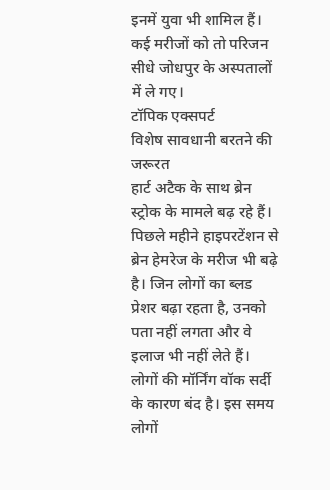इनमें युवा भी शामिल हैं। कई मरीजों को तो परिजन सीधे जोधपुर के अस्पतालों में ले गए।
टॉपिक एक्सपर्ट
विशेष सावधानी बरतने की जरूरत
हार्ट अटैक के साथ ब्रेन स्ट्रोक के मामले बढ़ रहे हैं। पिछले महीने हाइपरटेंशन से ब्रेन हेमरेज के मरीज भी बढ़े है। जिन लोगों का ब्लड प्रेशर बढ़ा रहता है, उनको पता नहीं लगता और वे इलाज भी नहीं लेते हैं। लोगों की मॉर्निंग वॉक सर्दी के कारण बंद है। इस समय लोगों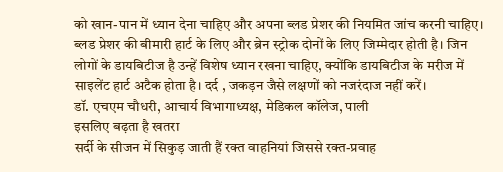को खान-पान में ध्यान देना चाहिए और अपना ब्लड प्रेशर की नियमित जांच करनी चाहिए। ब्लड प्रेशर की बीमारी हार्ट के लिए और ब्रेन स्ट्रोक दोनों के लिए जिम्मेदार होती है। जिन लोगों के डायबिटीज है उन्हें विशेष ध्यान रखना चाहिए, क्योंकि डायबिटीज के मरीज में साइलेंट हार्ट अटैक होता है। दर्द , जकड़न जैसे लक्षणों को नजरंदाज नहीं करें।
डॉ. एचएम चौधरी, आचार्य विभागाध्यक्ष, मेडिकल कॉलेज, पाली
इसलिए बढ़ता है खतरा
सर्दी के सीजन में सिकुड़ जाती हैं रक्त वाहनियां जिससे रक्त-प्रवाह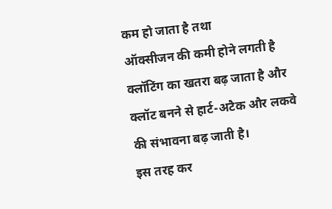कम हो जाता है तथा
ऑक्सीजन की कमी होने लगती है
क्लॉटिंग का खतरा बढ़ जाता है और क्लॉट बनने से हार्ट-अटैक और लकवे की संभावना बढ़ जाती है।
इस तरह कर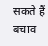सकते हैं बचाव